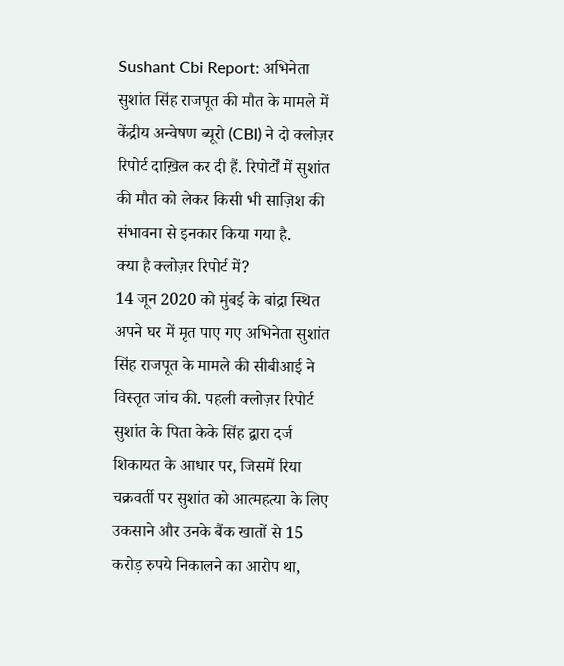Sushant Cbi Report: अभिनेता सुशांत सिंह राजपूत की मौत के मामले में केंद्रीय अन्वेषण ब्यूरो (CBI) ने दो क्लोज़र रिपोर्ट दाख़िल कर दी हैं. रिपोर्टों में सुशांत की मौत को लेकर किसी भी साज़िश की संभावना से इनकार किया गया है.
क्या है क्लोज़र रिपोर्ट में?
14 जून 2020 को मुंबई के बांद्रा स्थित अपने घर में मृत पाए गए अभिनेता सुशांत सिंह राजपूत के मामले की सीबीआई ने विस्तृत जांच की. पहली क्लोज़र रिपोर्ट सुशांत के पिता केके सिंह द्वारा दर्ज शिकायत के आधार पर, जिसमें रिया चक्रवर्ती पर सुशांत को आत्महत्या के लिए उकसाने और उनके बैंक खातों से 15 करोड़ रुपये निकालने का आरोप था,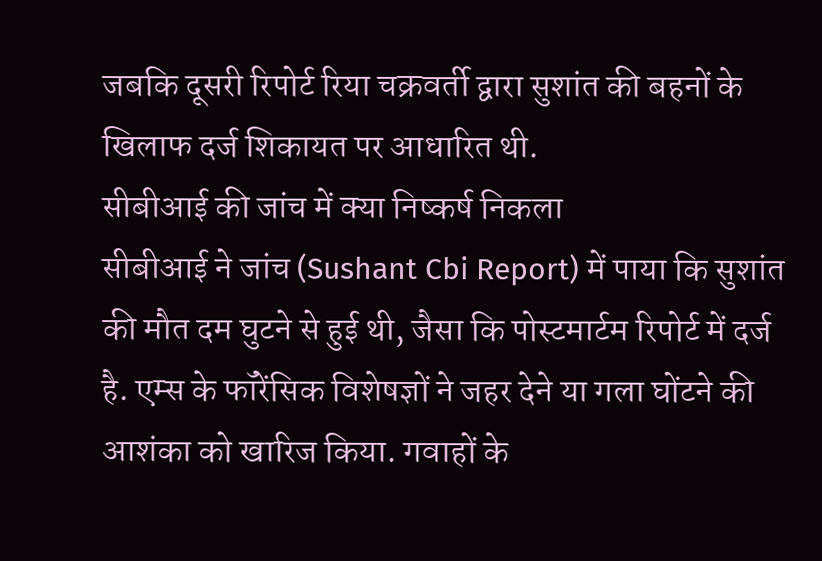जबकि दूसरी रिपोर्ट रिया चक्रवर्ती द्वारा सुशांत की बहनों के खिलाफ दर्ज शिकायत पर आधारित थी.
सीबीआई की जांच में क्या निष्कर्ष निकला
सीबीआई ने जांच (Sushant Cbi Report) में पाया कि सुशांत की मौत दम घुटने से हुई थी, जैसा कि पोस्टमार्टम रिपोर्ट में दर्ज है. एम्स के फॉरेंसिक विशेषज्ञों ने जहर देने या गला घोंटने की आशंका को खारिज किया. गवाहों के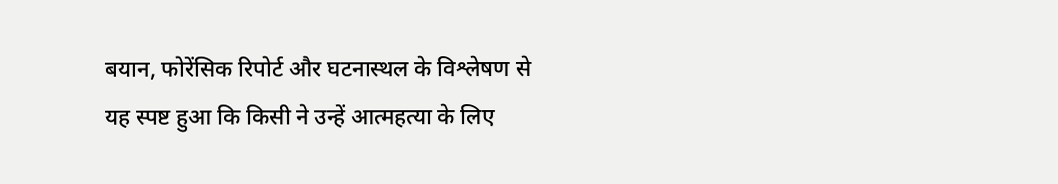बयान, फोरेंसिक रिपोर्ट और घटनास्थल के विश्लेषण से यह स्पष्ट हुआ कि किसी ने उन्हें आत्महत्या के लिए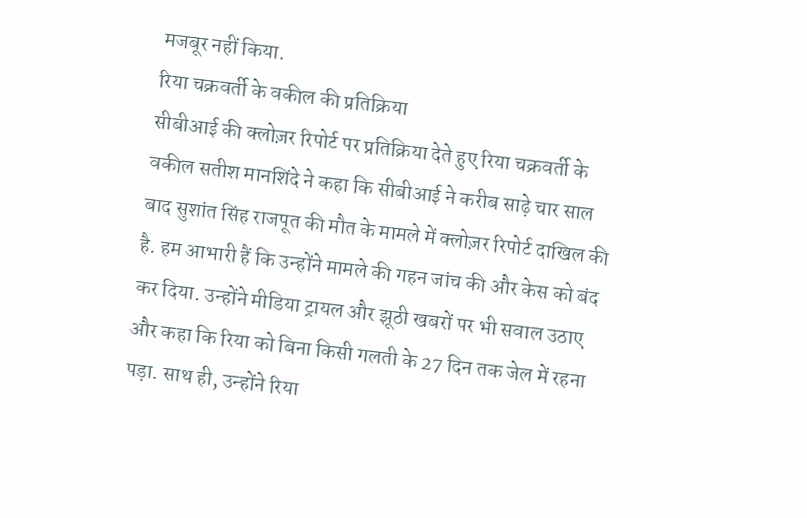मजबूर नहीं किया.
रिया चक्रवर्ती के वकील की प्रतिक्रिया
सीबीआई की क्लोज़र रिपोर्ट पर प्रतिक्रिया देते हुए रिया चक्रवर्ती के वकील सतीश मानशिंदे ने कहा कि सीबीआई ने करीब साढ़े चार साल बाद सुशांत सिंह राजपूत की मौत के मामले में क्लोज़र रिपोर्ट दाखिल की है. हम आभारी हैं कि उन्होंने मामले की गहन जांच की और केस को बंद कर दिया. उन्होंने मीडिया ट्रायल और झूठी खबरों पर भी सवाल उठाए और कहा कि रिया को बिना किसी गलती के 27 दिन तक जेल में रहना पड़ा. साथ ही, उन्होंने रिया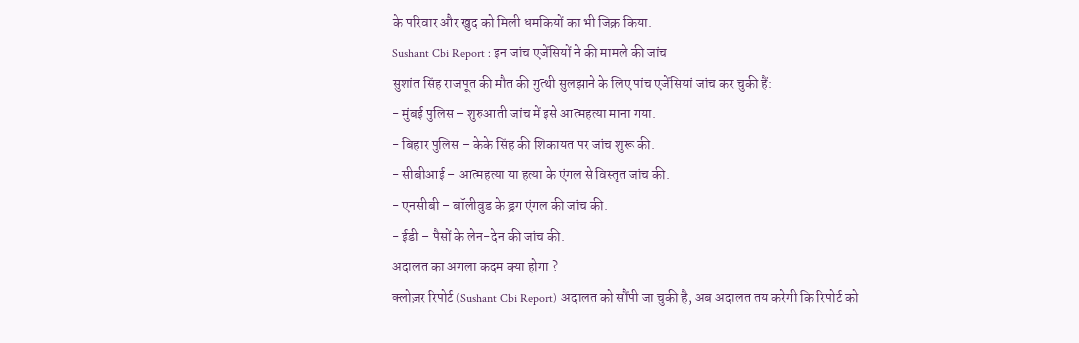के परिवार और खुद को मिली धमकियों का भी जिक्र किया.
Sushant Cbi Report : इन जांच एजेंसियों ने की मामले की जांच
सुशांत सिंह राजपूत की मौत की गुत्थी सुलझाने के लिए पांच एजेंसियां जांच कर चुकी हैं:
- मुंबई पुलिस – शुरुआती जांच में इसे आत्महत्या माना गया.
- बिहार पुलिस – केके सिंह की शिकायत पर जांच शुरू की.
- सीबीआई – आत्महत्या या हत्या के एंगल से विस्तृत जांच की.
- एनसीबी – बॉलीवुड के ड्रग एंगल की जांच की.
- ईडी – पैसों के लेन-देन की जांच की.
अदालत का अगला कदम क्या होगा ?
क्लोज़र रिपोर्ट (Sushant Cbi Report) अदालत को सौंपी जा चुकी है, अब अदालत तय करेगी कि रिपोर्ट को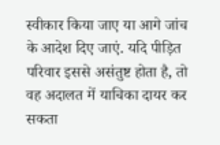स्वीकार किया जाए या आगे जांच के आदेश दिए जाएं. यदि पीड़ित परिवार इससे असंतुष्ट होता है, तो वह अदालत में याचिका दायर कर सकता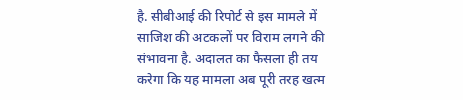है. सीबीआई की रिपोर्ट से इस मामले में साजिश की अटकलों पर विराम लगने की संभावना है. अदालत का फैसला ही तय करेगा कि यह मामला अब पूरी तरह खत्म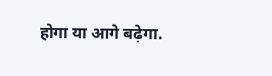होगा या आगे बढ़ेगा.